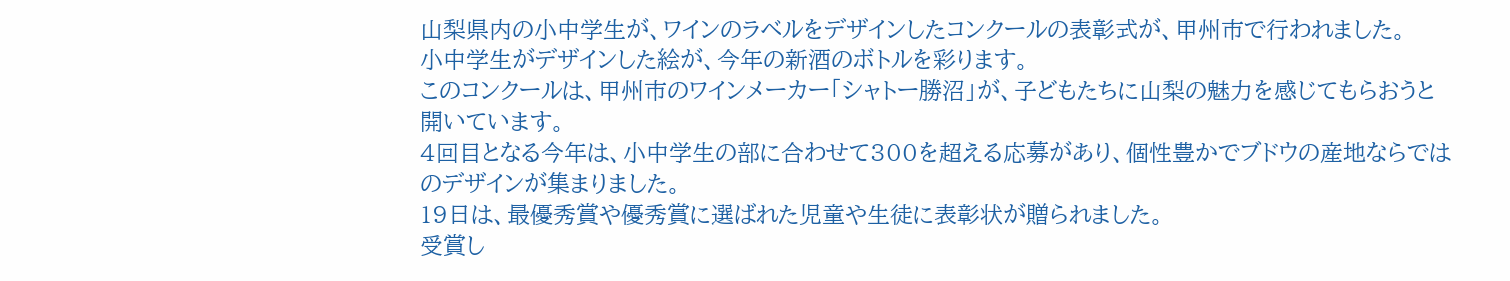山梨県内の小中学生が、ワインのラベルをデザインしたコンクールの表彰式が、甲州市で行われました。
小中学生がデザインした絵が、今年の新酒のボトルを彩ります。
このコンクールは、甲州市のワインメーカー「シャトー勝沼」が、子どもたちに山梨の魅力を感じてもらおうと開いています。
4回目となる今年は、小中学生の部に合わせて300を超える応募があり、個性豊かでブドウの産地ならではのデザインが集まりました。
19日は、最優秀賞や優秀賞に選ばれた児童や生徒に表彰状が贈られました。
受賞し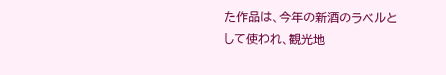た作品は、今年の新酒のラベルとして使われ、観光地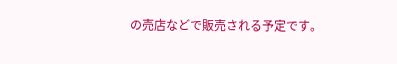の売店などで販売される予定です。